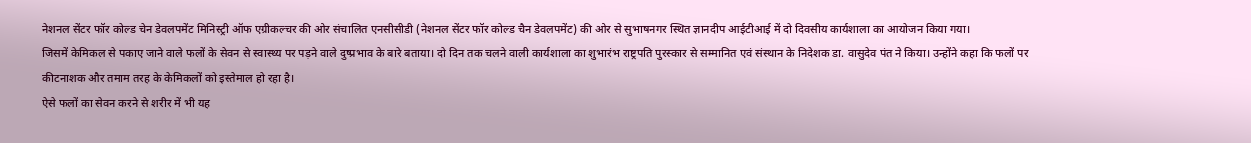नेशनल सेंटर फॉर कोल्ड चेन डेवलपमेंट मिनिस्ट्री ऑफ एग्रीकल्चर की ओर संचालित एनसीसीडी (नेशनल सेंटर फॉर कोल्ड चैन डेवलपमेंट) की ओर से सुभाषनगर स्थित ज्ञानदीप आईटीआई में दो दिवसीय कार्यशाला का आयोजन किया गया।
जिसमें केमिकल से पकाए जाने वाले फलों के सेवन से स्वास्थ्य पर पड़ने वाले दुष्प्रभाव के बारे बताया। दो दिन तक चलने वाली कार्यशाला का शुभारंभ राष्ट्रपति पुरस्कार से सम्मानित एवं संस्थान के निदेशक डा. वासुदेव पंत ने किया। उन्होंने कहा कि फलों पर कीटनाशक और तमाम तरह के केमिकलों को इस्तेमाल हो रहा है।
ऐसे फलों का सेवन करने से शरीर में भी यह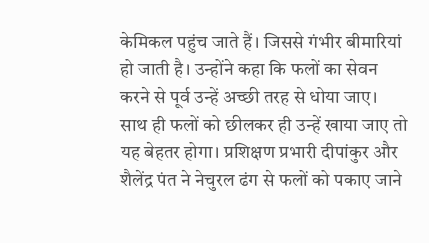केमिकल पहुंच जाते हैं। जिससे गंभीर बीमारियां हो जाती है। उन्होंने कहा कि फलों का सेवन करने से पूर्व उन्हें अच्छी तरह से धोया जाए। साथ ही फलों को छीलकर ही उन्हें खाया जाए तो यह बेहतर होगा। प्रशिक्षण प्रभारी दीपांकुर और शैलेंद्र पंत ने नेचुरल ढंग से फलों को पकाए जाने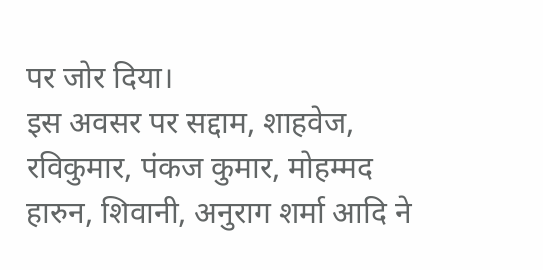पर जोर दिया।
इस अवसर पर सद्दाम, शाहवेज, रविकुमार, पंकज कुमार, मोहम्मद हारुन, शिवानी, अनुराग शर्मा आदि ने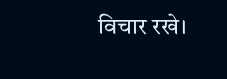विचार रखे।